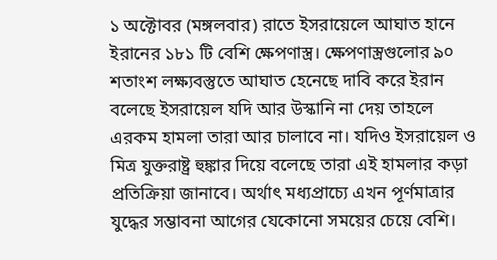১ অক্টোবর (মঙ্গলবার) রাতে ইসরায়েলে আঘাত হানে ইরানের ১৮১ টি বেশি ক্ষেপণাস্ত্র। ক্ষেপণাস্ত্রগুলোর ৯০ শতাংশ লক্ষ্যবস্তুতে আঘাত হেনেছে দাবি করে ইরান বলেছে ইসরায়েল যদি আর উস্কানি না দেয় তাহলে এরকম হামলা তারা আর চালাবে না। যদিও ইসরায়েল ও মিত্র যুক্তরাষ্ট্র হুঙ্কার দিয়ে বলেছে তারা এই হামলার কড়া প্রতিক্রিয়া জানাবে। অর্থাৎ মধ্যপ্রাচ্যে এখন পূর্ণমাত্রার যুদ্ধের সম্ভাবনা আগের যেকোনো সময়ের চেয়ে বেশি।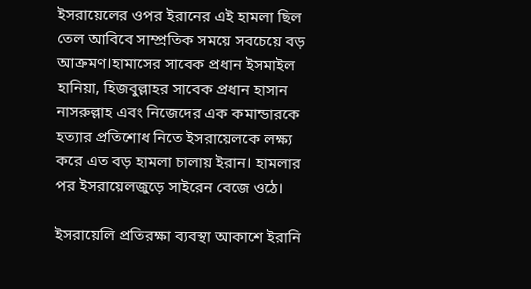ইসরায়েলের ওপর ইরানের এই হামলা ছিল তেল আবিবে সাম্প্রতিক সময়ে সবচেয়ে বড় আক্রমণ।হামাসের সাবেক প্রধান ইসমাইল হানিয়া, হিজবুল্লাহর সাবেক প্রধান হাসান নাসরুল্লাহ এবং নিজেদের এক কমান্ডারকে হত্যার প্রতিশোধ নিতে ইসরায়েলকে লক্ষ্য করে এত বড় হামলা চালায় ইরান। হামলার পর ইসরায়েলজুড়ে সাইরেন বেজে ওঠে।

ইসরায়েলি প্রতিরক্ষা ব্যবস্থা আকাশে ইরানি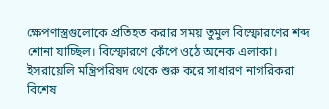ক্ষেপণাস্ত্রগুলোকে প্রতিহত করার সময় তুমুল বিস্ফোরণের শব্দ শোনা যাচ্ছিল। বিস্ফোরণে কেঁপে ওঠে অনেক এলাকা। ইসরায়েলি মন্ত্রিপরিষদ থেকে শুরু করে সাধারণ নাগরিকরা বিশেষ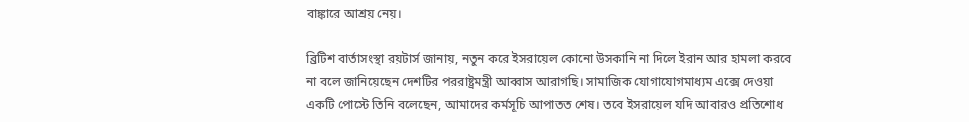বাঙ্কারে আশ্রয় নেয়।

ব্রিটিশ বার্তাসংস্থা রয়টার্স জানায়, নতুন করে ইসরায়েল কোনো উসকানি না দিলে ইরান আর হামলা করবে না বলে জানিয়েছেন দেশটির পররাষ্ট্রমন্ত্রী আব্বাস আরাগছি। সামাজিক যোগাযোগমাধ্যম এক্সে দেওয়া একটি পোস্টে তিনি বলেছেন, আমাদের কর্মসূচি আপাতত শেষ। তবে ইসরায়েল যদি আবারও প্রতিশোধ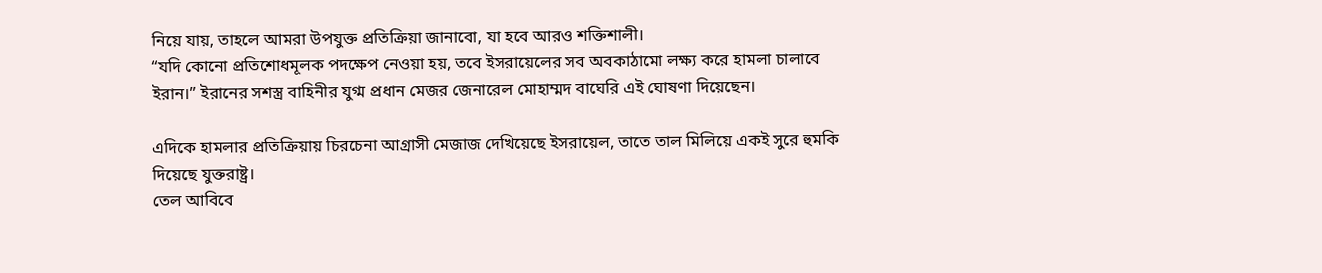নিয়ে যায়, তাহলে আমরা উপযুক্ত প্রতিক্রিয়া জানাবো, যা হবে আরও শক্তিশালী।
“যদি কোনো প্রতিশোধমূলক পদক্ষেপ নেওয়া হয়, তবে ইসরায়েলের সব অবকাঠামো লক্ষ্য করে হামলা চালাবে ইরান।” ইরানের সশস্ত্র বাহিনীর যুগ্ম প্রধান মেজর জেনারেল মোহাম্মদ বাঘেরি এই ঘোষণা দিয়েছেন।

এদিকে হামলার প্রতিক্রিয়ায় চিরচেনা আগ্রাসী মেজাজ দেখিয়েছে ইসরায়েল, তাতে তাল মিলিয়ে একই সুরে হুমকি দিয়েছে যুক্তরাষ্ট্র।
তেল আবিবে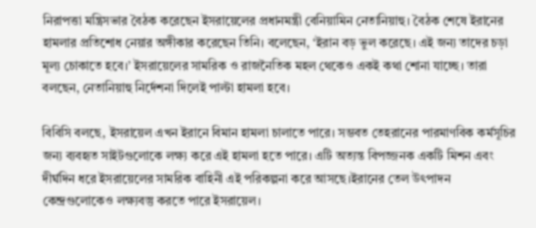নিরাপত্তা মন্ত্রিসভার বৈঠক করেছেন ইসরায়েলের প্রধানমন্ত্রী বেনিয়ামিন নেতানিয়াহু। বৈঠক শেষে ইরানের হামলার প্রতিশোধ নেয়ার অঙ্গীকার করেছেন তিনি। বলেছেন, ‘ইরান বড় ভুল করেছে। এই জন্য তাদের চড়া মূল্য চোকাতে হবে।’ ইসরায়েলের সামরিক ও রাজনৈতিক মহল থেকেও একই কথা শোনা যাচ্ছে। তারা বলছেন, নেতানিয়াহু নির্দেশনা দিলেই পাল্টা হামলা হবে।

বিবিসি বলছে, ইসরায়েল এখন ইরানে বিমান হামলা চালাতে পারে। সম্ভবত তেহরানের পারমাণবিক কর্মসূচির জন্য ব্যবহৃত সাইটগুলোকে লক্ষ্য করে এই হামলা হতে পারে। এটি অত্যন্ত বিপজ্জনক একটি মিশন এবং দীর্ঘদিন ধরে ইসরায়েলের সামরিক বাহিনী এই পরিকল্পনা করে আসছে।ইরানের তেল উৎপাদন কেন্দ্রগুলোকেও লক্ষ্যবস্তু করতে পারে ইসরায়েল।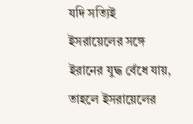যদি সত্যিই ইসরায়েলের সঙ্গে ইরানের যুদ্ধ বেঁধে যায়, তাহলে ইসরায়েলের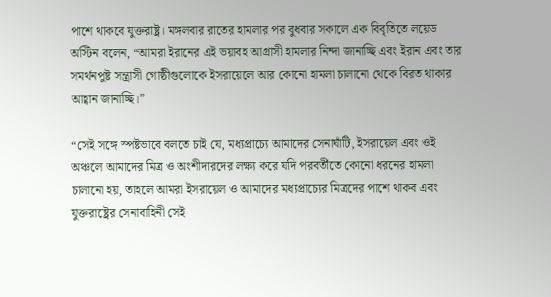পাশে থাকবে যুক্তরাষ্ট্র। মঙ্গলবার রাতের হামলার পর বুধবার সকালে এক বিবৃতিতে লয়েড অস্টিন বলেন, “আমরা ইরানের এই ভয়াবহ আগ্রাসী হামলার নিন্দা জানাচ্ছি এবং ইরান এবং তার সমর্থনপুষ্ট সন্ত্রাসী গোষ্ঠীগুলোকে ইসরায়েলে আর কোনো হামলা চালানো থেকে বিরত থাকার আহ্বান জানাচ্ছি।”

“সেই সঙ্গে স্পষ্টভাবে বলতে চাই যে, মধ্যপ্রাচ্যে আমাদের সেনাঘাঁটি, ইসরায়েল এবং ওই অঞ্চলে আমাদের মিত্র ও অংশীদারদের লক্ষ্য করে যদি পরবর্তীতে কোনো ধরনের হামলা চালানো হয়, তাহলে আমরা ইসরায়েল ও আমাদের মধ্যপ্রাচ্যের মিত্রদের পাশে থাকব এবং যুক্তরাষ্ট্রের সেনাবাহিনী সেই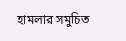হামলার সমুচিত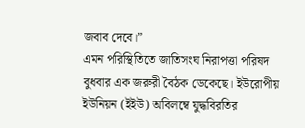জবাব দেবে।”
এমন পরিস্থিতিতে জাতিসংঘ নিরাপত্তা পরিষদ বুধবার এক জরুরী বৈঠক ডেকেছে। ইউরোপীয় ইউনিয়ন (ইইউ) অবিলম্বে যুদ্ধবিরতির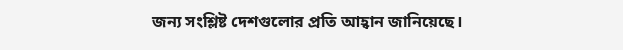জন্য সংশ্লিষ্ট দেশগুলোর প্রতি আহ্বান জানিয়েছে।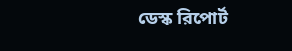ডেস্ক রিপোর্ট